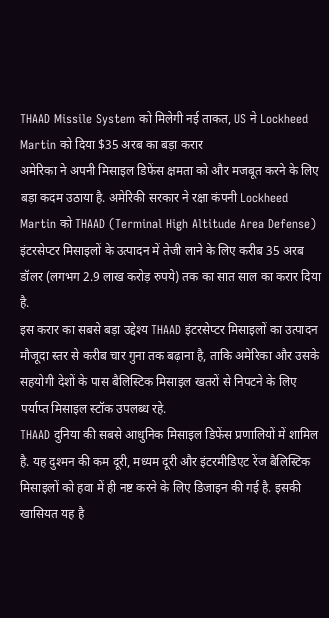THAAD Missile System को मिलेगी नई ताकत, US ने Lockheed Martin को दिया $35 अरब का बड़ा करार
अमेरिका ने अपनी मिसाइल डिफेंस क्षमता को और मजबूत करने के लिए बड़ा कदम उठाया है. अमेरिकी सरकार ने रक्षा कंपनी Lockheed Martin को THAAD (Terminal High Altitude Area Defense) इंटरसेप्टर मिसाइलों के उत्पादन में तेजी लाने के लिए करीब 35 अरब डॉलर (लगभग 2.9 लाख करोड़ रुपये) तक का सात साल का करार दिया है.
इस करार का सबसे बड़ा उद्देश्य THAAD इंटरसेप्टर मिसाइलों का उत्पादन मौजूदा स्तर से करीब चार गुना तक बढ़ाना है, ताकि अमेरिका और उसके सहयोगी देशों के पास बैलिस्टिक मिसाइल खतरों से निपटने के लिए पर्याप्त मिसाइल स्टॉक उपलब्ध रहे.
THAAD दुनिया की सबसे आधुनिक मिसाइल डिफेंस प्रणालियों में शामिल है. यह दुश्मन की कम दूरी, मध्यम दूरी और इंटरमीडिएट रेंज बैलिस्टिक मिसाइलों को हवा में ही नष्ट करने के लिए डिजाइन की गई है. इसकी खासियत यह है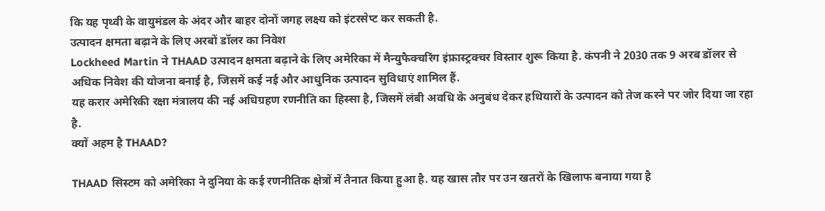कि यह पृथ्वी के वायुमंडल के अंदर और बाहर दोनों जगह लक्ष्य को इंटरसेप्ट कर सकती है.
उत्पादन क्षमता बढ़ाने के लिए अरबों डॉलर का निवेश
Lockheed Martin ने THAAD उत्पादन क्षमता बढ़ाने के लिए अमेरिका में मैन्युफैक्चरिंग इंफ्रास्ट्रक्चर विस्तार शुरू किया है. कंपनी ने 2030 तक 9 अरब डॉलर से अधिक निवेश की योजना बनाई है, जिसमें कई नई और आधुनिक उत्पादन सुविधाएं शामिल हैं.
यह करार अमेरिकी रक्षा मंत्रालय की नई अधिग्रहण रणनीति का हिस्सा है, जिसमें लंबी अवधि के अनुबंध देकर हथियारों के उत्पादन को तेज करने पर जोर दिया जा रहा है.
क्यों अहम है THAAD?

THAAD सिस्टम को अमेरिका ने दुनिया के कई रणनीतिक क्षेत्रों में तैनात किया हुआ है. यह खास तौर पर उन खतरों के खिलाफ बनाया गया है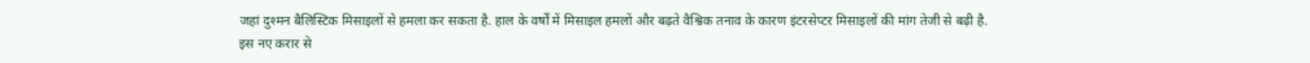जहां दुश्मन बैलिस्टिक मिसाइलों से हमला कर सकता है. हाल के वर्षों में मिसाइल हमलों और बढ़ते वैश्विक तनाव के कारण इंटरसेप्टर मिसाइलों की मांग तेजी से बढ़ी है.
इस नए करार से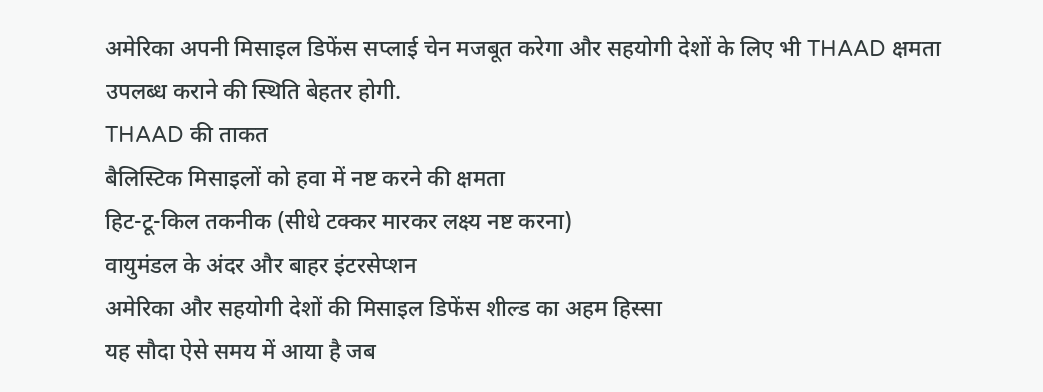अमेरिका अपनी मिसाइल डिफेंस सप्लाई चेन मजबूत करेगा और सहयोगी देशों के लिए भी THAAD क्षमता उपलब्ध कराने की स्थिति बेहतर होगी.
THAAD की ताकत
बैलिस्टिक मिसाइलों को हवा में नष्ट करने की क्षमता
हिट-टू-किल तकनीक (सीधे टक्कर मारकर लक्ष्य नष्ट करना)
वायुमंडल के अंदर और बाहर इंटरसेप्शन
अमेरिका और सहयोगी देशों की मिसाइल डिफेंस शील्ड का अहम हिस्सा
यह सौदा ऐसे समय में आया है जब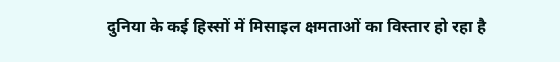दुनिया के कई हिस्सों में मिसाइल क्षमताओं का विस्तार हो रहा है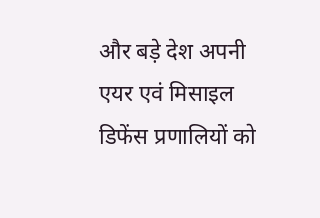और बड़े देश अपनी एयर एवं मिसाइल डिफेंस प्रणालियों को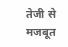तेजी से मजबूत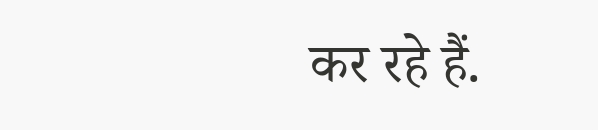कर रहे हैं.